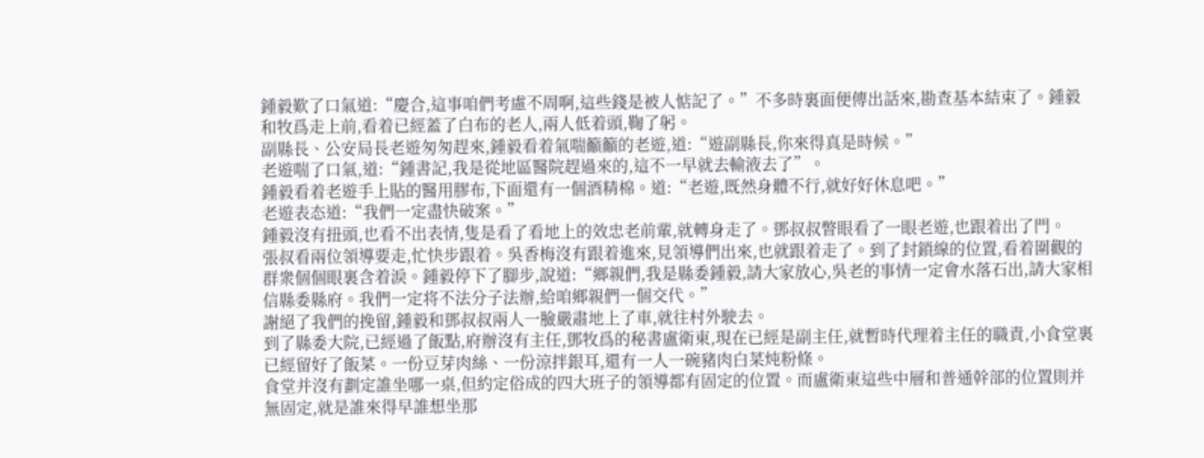鍾毅歎了口氣道:“慶合,這事咱們考慮不周啊,這些錢是被人惦記了。”不多時裏面便傳出話來,勘查基本結束了。鍾毅和牧爲走上前,看着已經蓋了白布的老人,兩人低着頭,鞠了躬。
副縣長、公安局長老遊匆匆趕來,鍾毅看着氣喘籲籲的老遊,道:“遊副縣長,你來得真是時候。”
老遊喘了口氣,道:“鍾書記,我是從地區醫院趕過來的,這不一早就去輸液去了”。
鍾毅看着老遊手上貼的醫用膠布,下面還有一個酒精棉。道:“老遊,既然身體不行,就好好休息吧。”
老遊表态道:“我們一定盡快破案。”
鍾毅沒有扭頭,也看不出表情,隻是看了看地上的效忠老前輩,就轉身走了。鄧叔叔瞥眼看了一眼老遊,也跟着出了門。
張叔看兩位領導要走,忙快步跟着。吳香梅沒有跟着進來,見領導們出來,也就跟着走了。到了封鎖線的位置,看着圍觀的群衆個個眼裏含着淚。鍾毅停下了腳步,說道:“鄉親們,我是縣委鍾毅,請大家放心,吳老的事情一定會水落石出,請大家相信縣委縣府。我們一定将不法分子法辦,給咱鄉親們一個交代。”
謝絕了我們的挽留,鍾毅和鄧叔叔兩人一臉嚴肅地上了車,就往村外駛去。
到了縣委大院,已經過了飯點,府辦沒有主任,鄧牧爲的秘書盧衛東,現在已經是副主任,就暫時代理着主任的職責,小食堂裏已經留好了飯菜。一份豆芽肉絲、一份涼拌銀耳,還有一人一碗豬肉白菜炖粉條。
食堂并沒有劃定誰坐哪一桌,但約定俗成的四大班子的領導都有固定的位置。而盧衛東這些中層和普通幹部的位置則并無固定,就是誰來得早誰想坐那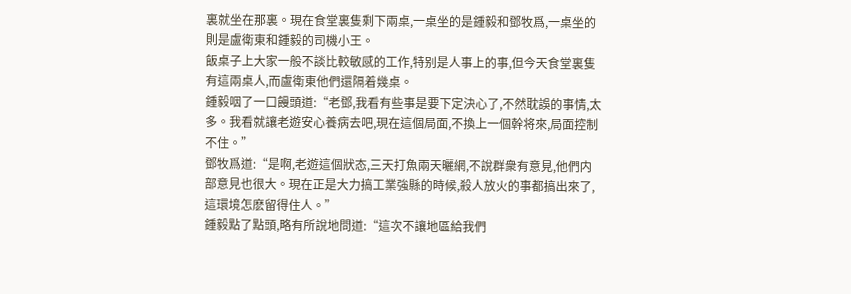裏就坐在那裏。現在食堂裏隻剩下兩桌,一桌坐的是鍾毅和鄧牧爲,一桌坐的則是盧衛東和鍾毅的司機小王。
飯桌子上大家一般不談比較敏感的工作,特别是人事上的事,但今天食堂裏隻有這兩桌人,而盧衛東他們還隔着幾桌。
鍾毅咽了一口饅頭道:“老鄧,我看有些事是要下定決心了,不然耽誤的事情,太多。我看就讓老遊安心養病去吧,現在這個局面,不換上一個幹将來,局面控制不住。”
鄧牧爲道:“是啊,老遊這個狀态,三天打魚兩天曬網,不說群衆有意見,他們内部意見也很大。現在正是大力搞工業強縣的時候,殺人放火的事都搞出來了,這環境怎麽留得住人。”
鍾毅點了點頭,略有所說地問道:“這次不讓地區給我們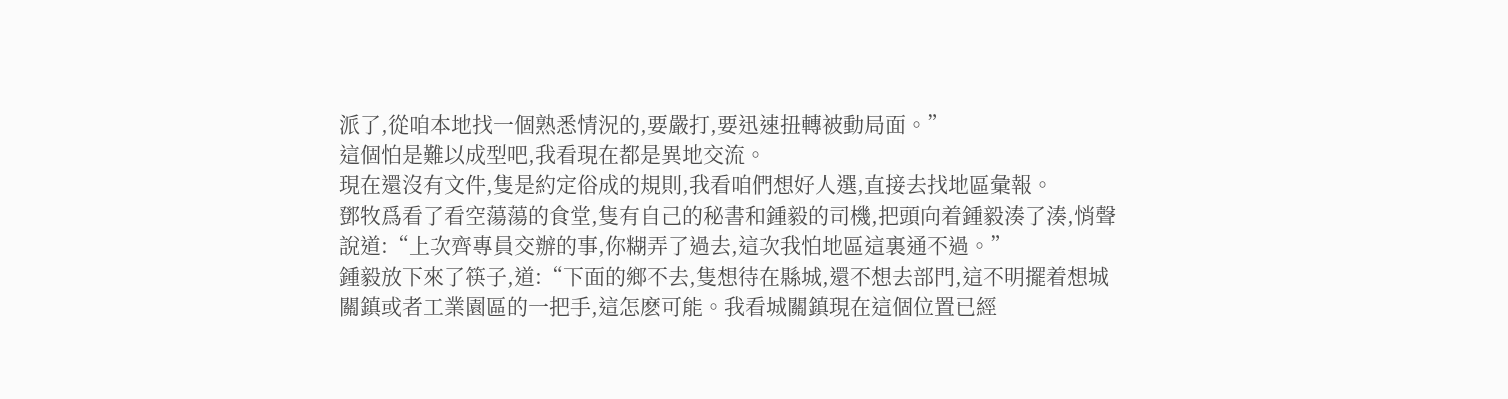派了,從咱本地找一個熟悉情況的,要嚴打,要迅速扭轉被動局面。”
這個怕是難以成型吧,我看現在都是異地交流。
現在還沒有文件,隻是約定俗成的規則,我看咱們想好人選,直接去找地區彙報。
鄧牧爲看了看空蕩蕩的食堂,隻有自己的秘書和鍾毅的司機,把頭向着鍾毅湊了湊,悄聲說道:“上次齊專員交辦的事,你糊弄了過去,這次我怕地區這裏通不過。”
鍾毅放下來了筷子,道:“下面的鄉不去,隻想待在縣城,還不想去部門,這不明擺着想城關鎮或者工業園區的一把手,這怎麽可能。我看城關鎮現在這個位置已經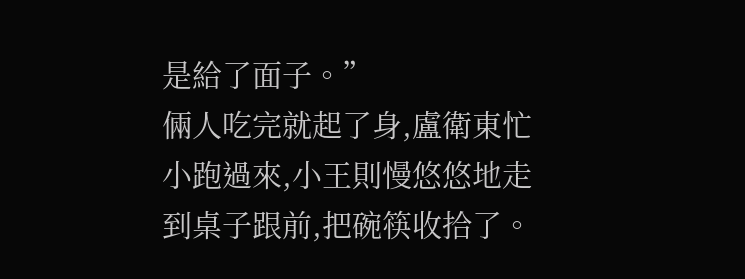是給了面子。”
倆人吃完就起了身,盧衛東忙小跑過來,小王則慢悠悠地走到桌子跟前,把碗筷收拾了。